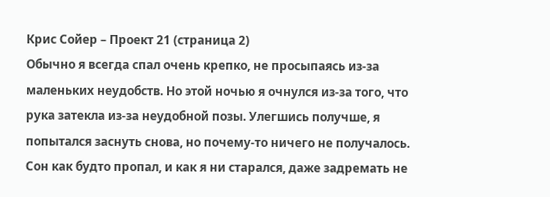Крис Сойер – Проект 21 (страница 2)
Обычно я всегда спал очень крепко, не просыпаясь из-за маленьких неудобств. Но этой ночью я очнулся из-за того, что рука затекла из-за неудобной позы. Улегшись получше, я попытался заснуть снова, но почему-то ничего не получалось. Сон как будто пропал, и как я ни старался, даже задремать не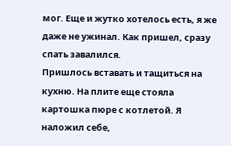мог. Еще и жутко хотелось есть, я же даже не ужинал. Как пришел, сразу спать завалился.
Пришлось вставать и тащиться на кухню. На плите еще стояла картошка пюре с котлетой. Я наложил себе,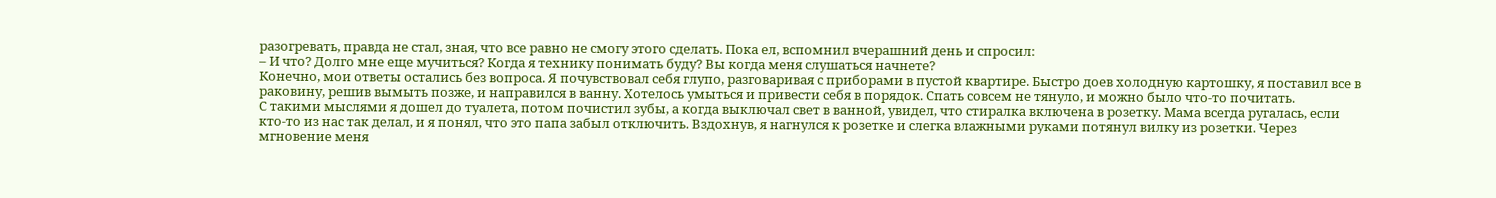разогревать, правда не стал, зная, что все равно не смогу этого сделать. Пока ел, вспомнил вчерашний день и спросил:
– И что? Долго мне еще мучиться? Когда я технику понимать буду? Вы когда меня слушаться начнете?
Конечно, мои ответы остались без вопроса. Я почувствовал себя глупо, разговаривая с приборами в пустой квартире. Быстро доев холодную картошку, я поставил все в раковину, решив вымыть позже, и направился в ванну. Хотелось умыться и привести себя в порядок. Спать совсем не тянуло, и можно было что-то почитать.
С такими мыслями я дошел до туалета, потом почистил зубы, а когда выключал свет в ванной, увидел, что стиралка включена в розетку. Мама всегда ругалась, если кто-то из нас так делал, и я понял, что это папа забыл отключить. Вздохнув, я нагнулся к розетке и слегка влажными руками потянул вилку из розетки. Через мгновение меня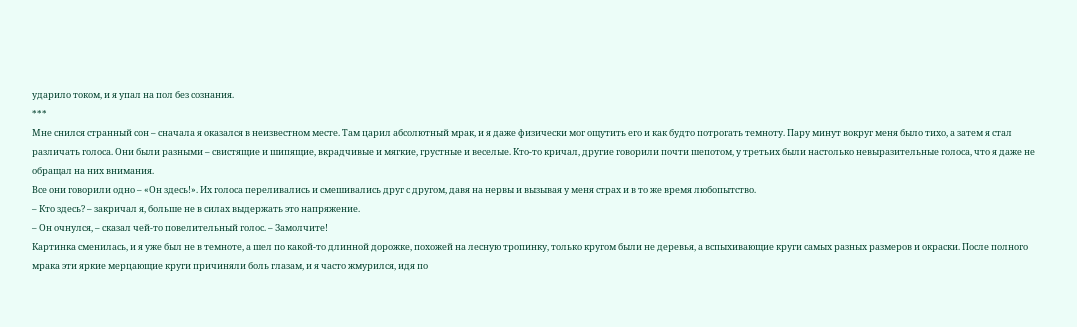ударило током, и я упал на пол без сознания.
***
Мне снился странный сон – сначала я оказался в неизвестном месте. Там царил абсолютный мрак, и я даже физически мог ощутить его и как будто потрогать темноту. Пару минут вокруг меня было тихо, а затем я стал различать голоса. Они были разными – свистящие и шипящие, вкрадчивые и мягкие, грустные и веселые. Кто-то кричал, другие говорили почти шепотом, у третьих были настолько невыразительные голоса, что я даже не обращал на них внимания.
Все они говорили одно – «Он здесь!». Их голоса переливались и смешивались друг с другом, давя на нервы и вызывая у меня страх и в то же время любопытство.
– Кто здесь? – закричал я, больше не в силах выдержать это напряжение.
– Он очнулся, – сказал чей-то повелительный голос. – Замолчите!
Картинка сменилась, и я уже был не в темноте, а шел по какой-то длинной дорожке, похожей на лесную тропинку, только кругом были не деревья, а вспыхивающие круги самых разных размеров и окраски. После полного мрака эти яркие мерцающие круги причиняли боль глазам, и я часто жмурился, идя по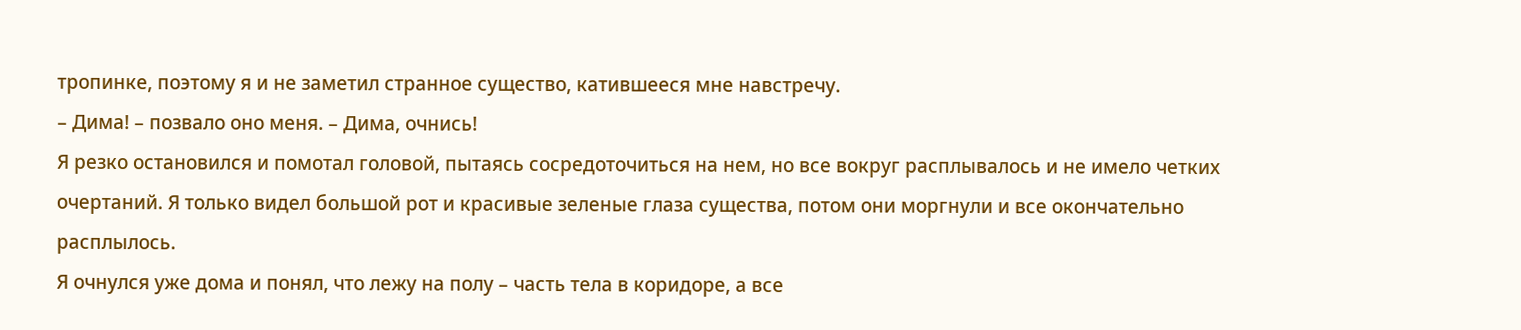тропинке, поэтому я и не заметил странное существо, катившееся мне навстречу.
– Дима! – позвало оно меня. – Дима, очнись!
Я резко остановился и помотал головой, пытаясь сосредоточиться на нем, но все вокруг расплывалось и не имело четких очертаний. Я только видел большой рот и красивые зеленые глаза существа, потом они моргнули и все окончательно расплылось.
Я очнулся уже дома и понял, что лежу на полу – часть тела в коридоре, а все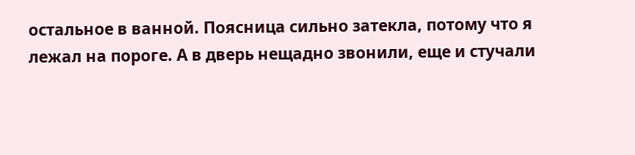остальное в ванной. Поясница сильно затекла, потому что я лежал на пороге. А в дверь нещадно звонили, еще и стучали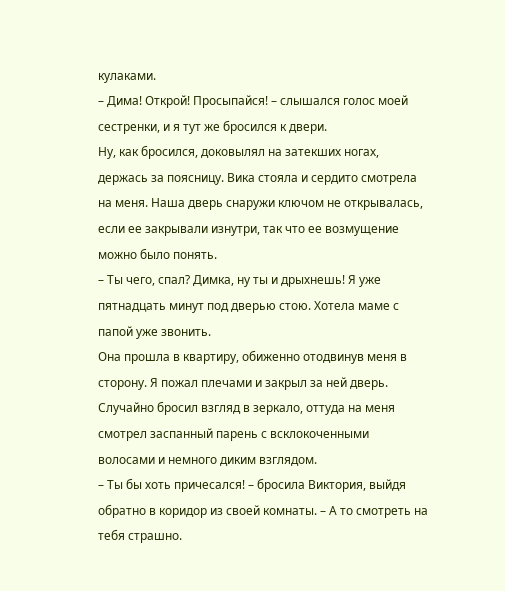кулаками.
– Дима! Открой! Просыпайся! – слышался голос моей сестренки, и я тут же бросился к двери.
Ну, как бросился, доковылял на затекших ногах, держась за поясницу. Вика стояла и сердито смотрела на меня. Наша дверь снаружи ключом не открывалась, если ее закрывали изнутри, так что ее возмущение можно было понять.
– Ты чего, спал? Димка, ну ты и дрыхнешь! Я уже пятнадцать минут под дверью стою. Хотела маме с папой уже звонить.
Она прошла в квартиру, обиженно отодвинув меня в сторону. Я пожал плечами и закрыл за ней дверь. Случайно бросил взгляд в зеркало, оттуда на меня смотрел заспанный парень с всклокоченными волосами и немного диким взглядом.
– Ты бы хоть причесался! – бросила Виктория, выйдя обратно в коридор из своей комнаты. – А то смотреть на тебя страшно.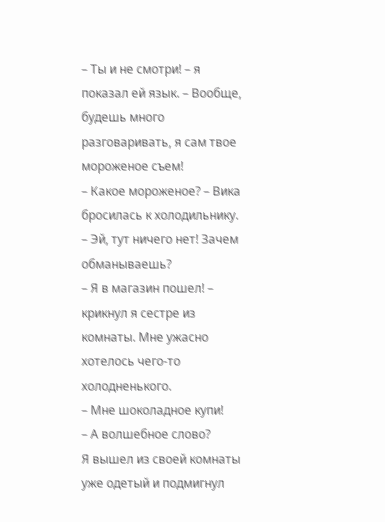– Ты и не смотри! – я показал ей язык. – Вообще, будешь много разговаривать, я сам твое мороженое съем!
– Какое мороженое? – Вика бросилась к холодильнику. – Эй, тут ничего нет! Зачем обманываешь?
– Я в магазин пошел! – крикнул я сестре из комнаты. Мне ужасно хотелось чего-то холодненького.
– Мне шоколадное купи!
– А волшебное слово?
Я вышел из своей комнаты уже одетый и подмигнул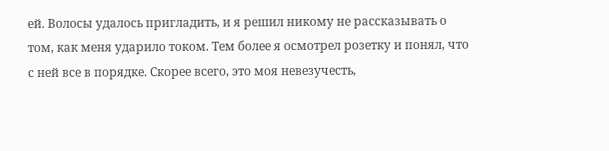ей. Волосы удалось пригладить, и я решил никому не рассказывать о том, как меня ударило током. Тем более я осмотрел розетку и понял, что с ней все в порядке. Скорее всего, это моя невезучесть,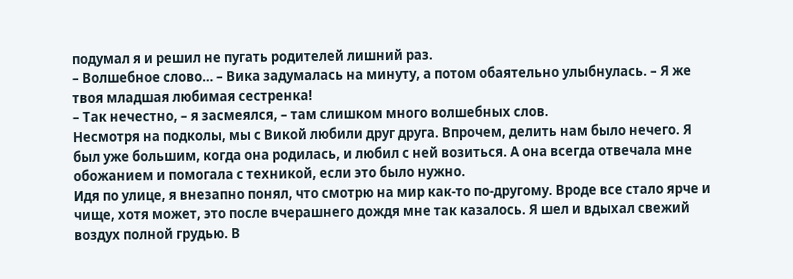подумал я и решил не пугать родителей лишний раз.
– Волшебное слово… – Вика задумалась на минуту, а потом обаятельно улыбнулась. – Я же твоя младшая любимая сестренка!
– Так нечестно, – я засмеялся, – там слишком много волшебных слов.
Несмотря на подколы, мы с Викой любили друг друга. Впрочем, делить нам было нечего. Я был уже большим, когда она родилась, и любил с ней возиться. А она всегда отвечала мне обожанием и помогала с техникой, если это было нужно.
Идя по улице, я внезапно понял, что смотрю на мир как-то по-другому. Вроде все стало ярче и чище, хотя может, это после вчерашнего дождя мне так казалось. Я шел и вдыхал свежий воздух полной грудью. В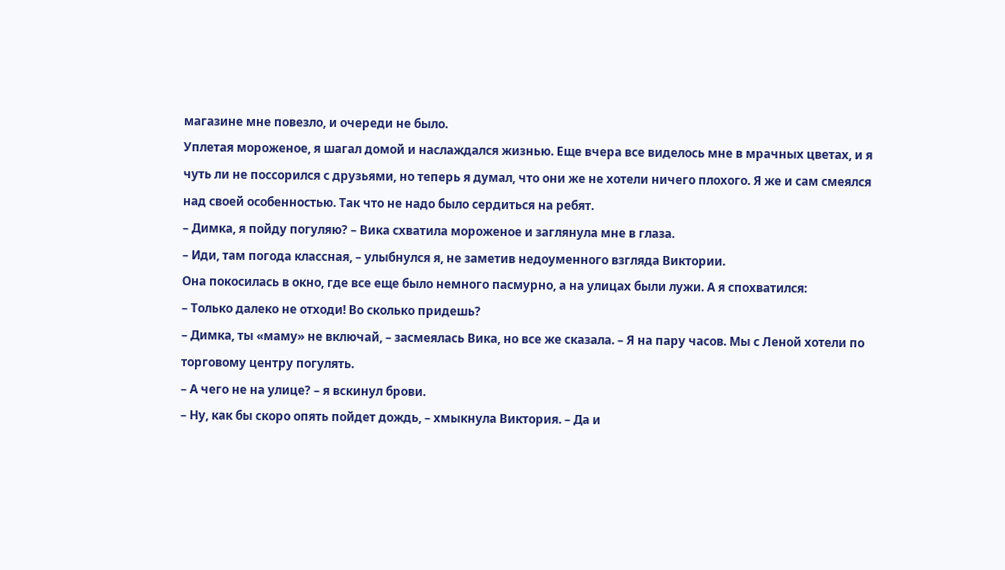магазине мне повезло, и очереди не было.
Уплетая мороженое, я шагал домой и наслаждался жизнью. Еще вчера все виделось мне в мрачных цветах, и я чуть ли не поссорился с друзьями, но теперь я думал, что они же не хотели ничего плохого. Я же и сам смеялся над своей особенностью. Так что не надо было сердиться на ребят.
– Димка, я пойду погуляю? – Вика схватила мороженое и заглянула мне в глаза.
– Иди, там погода классная, – улыбнулся я, не заметив недоуменного взгляда Виктории.
Она покосилась в окно, где все еще было немного пасмурно, а на улицах были лужи. А я спохватился:
– Только далеко не отходи! Во сколько придешь?
– Димка, ты «маму» не включай, – засмеялась Вика, но все же сказала. – Я на пару часов. Мы с Леной хотели по торговому центру погулять.
– А чего не на улице? – я вскинул брови.
– Ну, как бы скоро опять пойдет дождь, – хмыкнула Виктория. – Да и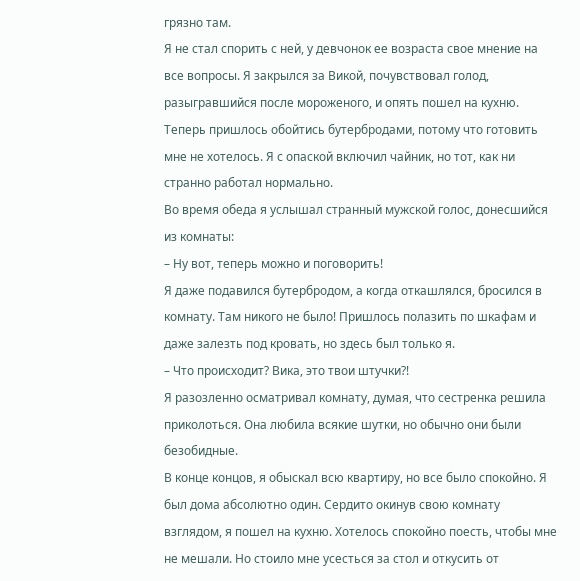грязно там.
Я не стал спорить с ней, у девчонок ее возраста свое мнение на все вопросы. Я закрылся за Викой, почувствовал голод, разыгравшийся после мороженого, и опять пошел на кухню. Теперь пришлось обойтись бутербродами, потому что готовить мне не хотелось. Я с опаской включил чайник, но тот, как ни странно работал нормально.
Во время обеда я услышал странный мужской голос, донесшийся из комнаты:
– Ну вот, теперь можно и поговорить!
Я даже подавился бутербродом, а когда откашлялся, бросился в комнату. Там никого не было! Пришлось полазить по шкафам и даже залезть под кровать, но здесь был только я.
– Что происходит? Вика, это твои штучки?!
Я разозленно осматривал комнату, думая, что сестренка решила приколоться. Она любила всякие шутки, но обычно они были безобидные.
В конце концов, я обыскал всю квартиру, но все было спокойно. Я был дома абсолютно один. Сердито окинув свою комнату взглядом, я пошел на кухню. Хотелось спокойно поесть, чтобы мне не мешали. Но стоило мне усесться за стол и откусить от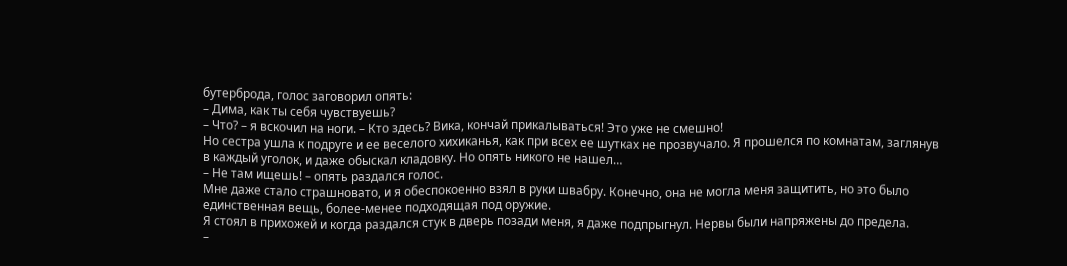бутерброда, голос заговорил опять:
– Дима, как ты себя чувствуешь?
– Что? – я вскочил на ноги. – Кто здесь? Вика, кончай прикалываться! Это уже не смешно!
Но сестра ушла к подруге и ее веселого хихиканья, как при всех ее шутках не прозвучало. Я прошелся по комнатам, заглянув в каждый уголок, и даже обыскал кладовку. Но опять никого не нашел…
– Не там ищешь! – опять раздался голос.
Мне даже стало страшновато, и я обеспокоенно взял в руки швабру. Конечно, она не могла меня защитить, но это было единственная вещь, более-менее подходящая под оружие.
Я стоял в прихожей и когда раздался стук в дверь позади меня, я даже подпрыгнул. Нервы были напряжены до предела.
–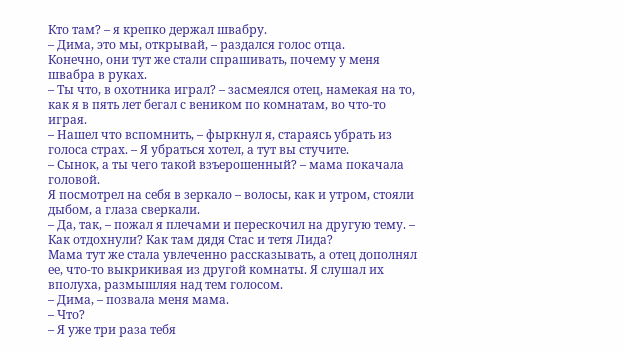Кто там? – я крепко держал швабру.
– Дима, это мы, открывай, – раздался голос отца.
Конечно, они тут же стали спрашивать, почему у меня швабра в руках.
– Ты что, в охотника играл? – засмеялся отец, намекая на то, как я в пять лет бегал с веником по комнатам, во что-то играя.
– Нашел что вспомнить, – фыркнул я, стараясь убрать из голоса страх. – Я убраться хотел, а тут вы стучите.
– Сынок, а ты чего такой взъерошенный? – мама покачала головой.
Я посмотрел на себя в зеркало – волосы, как и утром, стояли дыбом, а глаза сверкали.
– Да, так, – пожал я плечами и перескочил на другую тему. – Как отдохнули? Как там дядя Стас и тетя Лида?
Мама тут же стала увлеченно рассказывать, а отец дополнял ее, что-то выкрикивая из другой комнаты. Я слушал их вполуха, размышляя над тем голосом.
– Дима, – позвала меня мама.
– Что?
– Я уже три раза тебя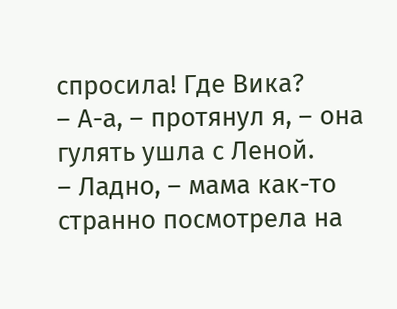спросила! Где Вика?
– А-а, – протянул я, – она гулять ушла с Леной.
– Ладно, – мама как-то странно посмотрела на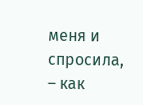меня и спросила, – как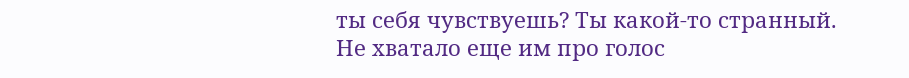ты себя чувствуешь? Ты какой-то странный.
Не хватало еще им про голос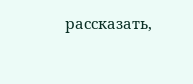рассказать,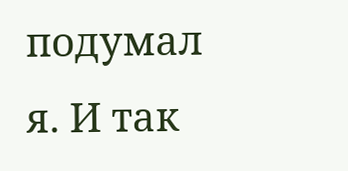подумал я. И так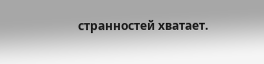странностей хватает.